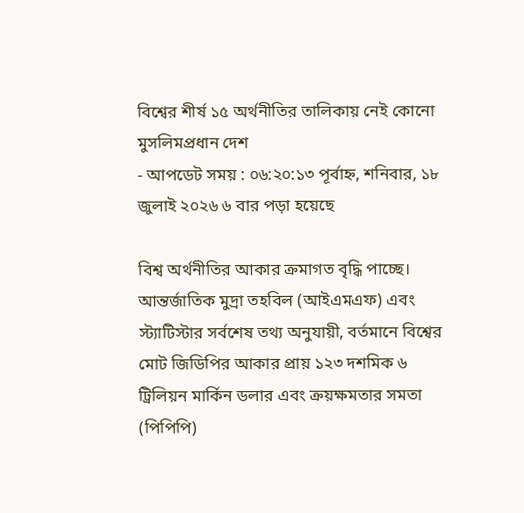বিশ্বের শীর্ষ ১৫ অর্থনীতির তালিকায় নেই কোনো মুসলিমপ্রধান দেশ
- আপডেট সময় : ০৬:২০:১৩ পূর্বাহ্ন, শনিবার, ১৮ জুলাই ২০২৬ ৬ বার পড়া হয়েছে

বিশ্ব অর্থনীতির আকার ক্রমাগত বৃদ্ধি পাচ্ছে। আন্তর্জাতিক মুদ্রা তহবিল (আইএমএফ) এবং স্ট্যাটিস্টার সর্বশেষ তথ্য অনুযায়ী, বর্তমানে বিশ্বের মোট জিডিপির আকার প্রায় ১২৩ দশমিক ৬ ট্রিলিয়ন মার্কিন ডলার এবং ক্রয়ক্ষমতার সমতা (পিপিপি)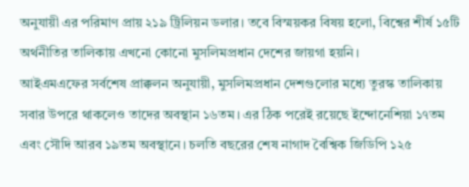অনুযায়ী এর পরিমাণ প্রায় ২১৯ ট্রিলিয়ন ডলার। তবে বিস্ময়কর বিষয় হলো, বিশ্বের শীর্ষ ১৫টি অর্থনীতির তালিকায় এখনো কোনো মুসলিমপ্রধান দেশের জায়গা হয়নি।
আইএমএফের সর্বশেষ প্রাক্কলন অনুযায়ী, মুসলিমপ্রধান দেশগুলোর মধ্যে তুরস্ক তালিকায় সবার উপরে থাকলেও তাদের অবস্থান ১৬তম। এর ঠিক পরেই রয়েছে ইন্দোনেশিয়া ১৭তম এবং সৌদি আরব ১৯তম অবস্থানে। চলতি বছরের শেষ নাগাদ বৈশ্বিক জিডিপি ১২৫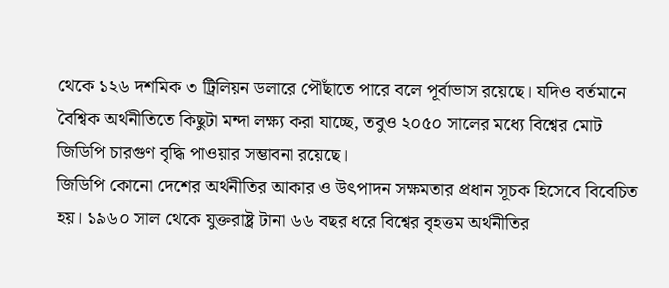থেকে ১২৬ দশমিক ৩ ট্রিলিয়ন ডলারে পৌঁছাতে পারে বলে পূর্বাভাস রয়েছে। যদিও বর্তমানে বৈশ্বিক অর্থনীতিতে কিছুটা মন্দা লক্ষ্য করা যাচ্ছে, তবুও ২০৫০ সালের মধ্যে বিশ্বের মোট জিডিপি চারগুণ বৃদ্ধি পাওয়ার সম্ভাবনা রয়েছে।
জিডিপি কোনো দেশের অর্থনীতির আকার ও উৎপাদন সক্ষমতার প্রধান সূচক হিসেবে বিবেচিত হয়। ১৯৬০ সাল থেকে যুক্তরাষ্ট্র টানা ৬৬ বছর ধরে বিশ্বের বৃহত্তম অর্থনীতির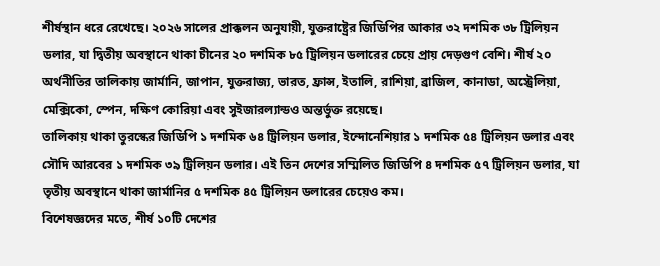শীর্ষস্থান ধরে রেখেছে। ২০২৬ সালের প্রাক্কলন অনুযায়ী, যুক্তরাষ্ট্রের জিডিপির আকার ৩২ দশমিক ৩৮ ট্রিলিয়ন ডলার, যা দ্বিতীয় অবস্থানে থাকা চীনের ২০ দশমিক ৮৫ ট্রিলিয়ন ডলারের চেয়ে প্রায় দেড়গুণ বেশি। শীর্ষ ২০ অর্থনীতির তালিকায় জার্মানি, জাপান, যুক্তরাজ্য, ভারত, ফ্রান্স, ইতালি, রাশিয়া, ব্রাজিল, কানাডা, অস্ট্রেলিয়া, মেক্সিকো, স্পেন, দক্ষিণ কোরিয়া এবং সুইজারল্যান্ডও অন্তর্ভুক্ত রয়েছে।
তালিকায় থাকা তুরস্কের জিডিপি ১ দশমিক ৬৪ ট্রিলিয়ন ডলার, ইন্দোনেশিয়ার ১ দশমিক ৫৪ ট্রিলিয়ন ডলার এবং সৌদি আরবের ১ দশমিক ৩৯ ট্রিলিয়ন ডলার। এই তিন দেশের সম্মিলিত জিডিপি ৪ দশমিক ৫৭ ট্রিলিয়ন ডলার, যা তৃতীয় অবস্থানে থাকা জার্মানির ৫ দশমিক ৪৫ ট্রিলিয়ন ডলারের চেয়েও কম।
বিশেষজ্ঞদের মতে, শীর্ষ ১০টি দেশের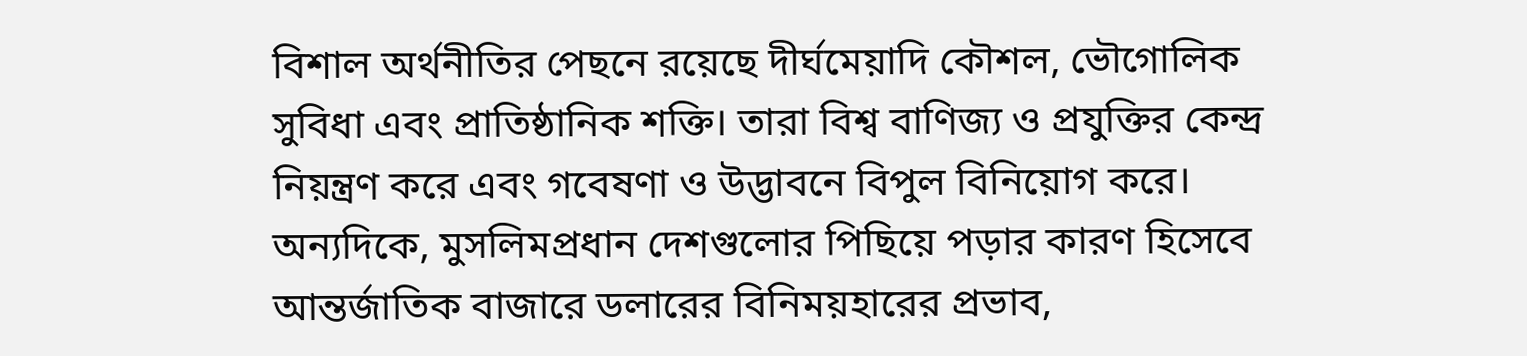বিশাল অর্থনীতির পেছনে রয়েছে দীর্ঘমেয়াদি কৌশল, ভৌগোলিক সুবিধা এবং প্রাতিষ্ঠানিক শক্তি। তারা বিশ্ব বাণিজ্য ও প্রযুক্তির কেন্দ্র নিয়ন্ত্রণ করে এবং গবেষণা ও উদ্ভাবনে বিপুল বিনিয়োগ করে। অন্যদিকে, মুসলিমপ্রধান দেশগুলোর পিছিয়ে পড়ার কারণ হিসেবে আন্তর্জাতিক বাজারে ডলারের বিনিময়হারের প্রভাব,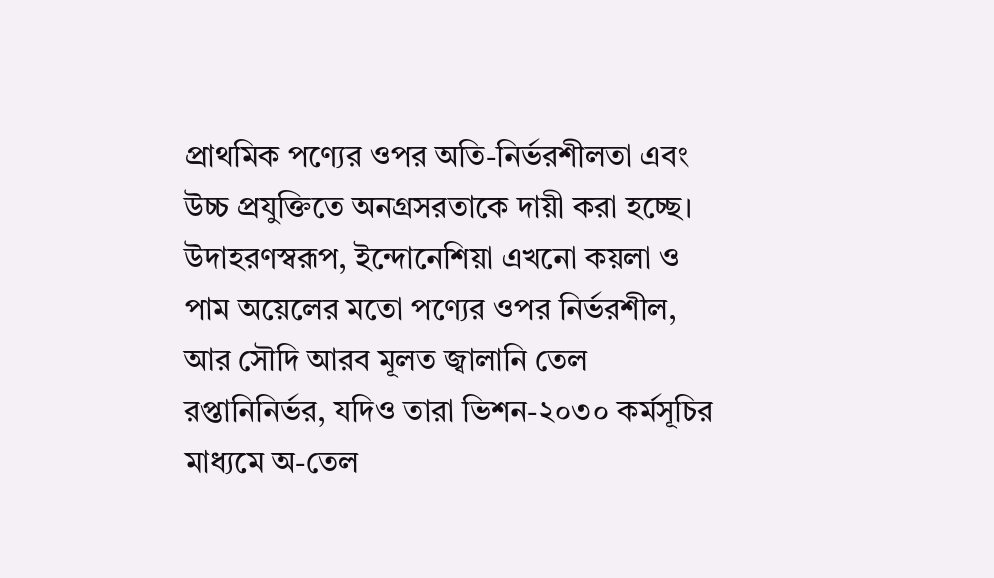প্রাথমিক পণ্যের ওপর অতি-নির্ভরশীলতা এবং উচ্চ প্রযুক্তিতে অনগ্রসরতাকে দায়ী করা হচ্ছে। উদাহরণস্বরূপ, ইন্দোনেশিয়া এখনো কয়লা ও পাম অয়েলের মতো পণ্যের ওপর নির্ভরশীল, আর সৌদি আরব মূলত জ্বালানি তেল রপ্তানিনির্ভর, যদিও তারা ভিশন-২০৩০ কর্মসূচির মাধ্যমে অ-তেল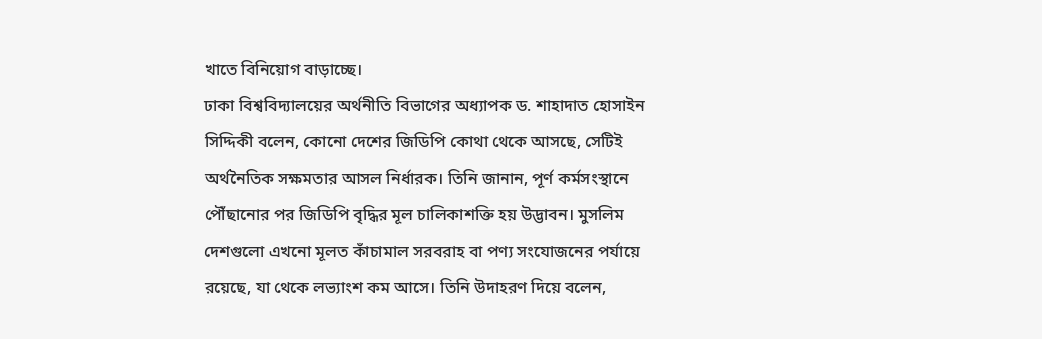খাতে বিনিয়োগ বাড়াচ্ছে।
ঢাকা বিশ্ববিদ্যালয়ের অর্থনীতি বিভাগের অধ্যাপক ড. শাহাদাত হোসাইন সিদ্দিকী বলেন, কোনো দেশের জিডিপি কোথা থেকে আসছে, সেটিই অর্থনৈতিক সক্ষমতার আসল নির্ধারক। তিনি জানান, পূর্ণ কর্মসংস্থানে পৌঁছানোর পর জিডিপি বৃদ্ধির মূল চালিকাশক্তি হয় উদ্ভাবন। মুসলিম দেশগুলো এখনো মূলত কাঁচামাল সরবরাহ বা পণ্য সংযোজনের পর্যায়ে রয়েছে, যা থেকে লভ্যাংশ কম আসে। তিনি উদাহরণ দিয়ে বলেন,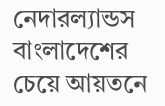নেদারল্যান্ডস বাংলাদেশের চেয়ে আয়তনে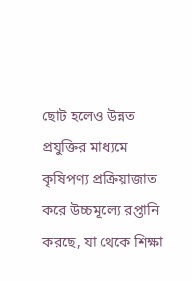ছোট হলেও উন্নত প্রযুক্তির মাধ্যমে কৃষিপণ্য প্রক্রিয়াজাত করে উচ্চমূল্যে রপ্তানি করছে, যা থেকে শিক্ষা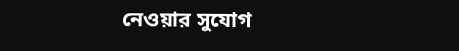নেওয়ার সুযোগ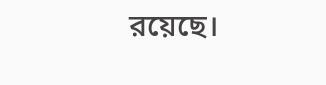রয়েছে।